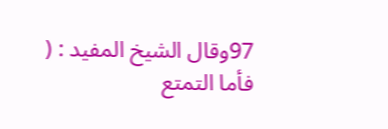97وقال الشيخ المفيد : ( فأما التمتع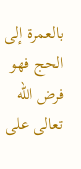بالعمرة إلى الحج فهو فرض الله تعالى على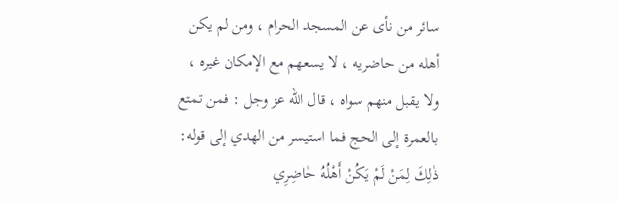سائر من نأى عن المسجد الحرام ، ومن لم يكن أهله من حاضريه ، لا يسعهم مع الإمكان غيره ، ولا يقبل منهم سواه ، قال الله عز وجل : فمن تمتع بالعمرة إلى الحج فما استيسر من الهدي إلى قوله: ذٰلِكَ لِمَنْ لَمْ يَكُنْ أَهْلُهُ حٰاضِرِي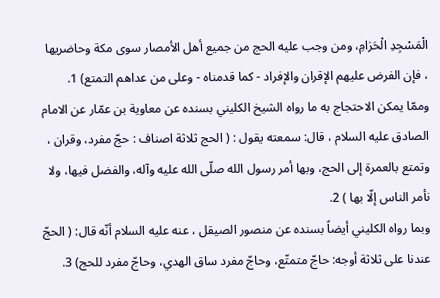الْمَسْجِدِ الْحَرٰامِ، ومن وجب عليه الحج من جميع أهل الأمصار سوى مكة وحاضريها ، فإن الفرض عليهم الإقران والإفراد - كما قدمناه - وعلى من عداهم التمتع) 1.
وممّا يمكن الاحتجاج به ما رواه الشيخ الكليني بسنده عن معاوية بن عمّار عن الامام الصادق عليه السلام ، قال: سمعته يقول : ( الحج ثلاثة اصناف : حجّ مفرد، وقران ، وتمتع بالعمرة إلى الحج، وبها أمر رسول الله صلّى الله عليه وآله، والفضل فيها، ولا نأمر الناس إلّا بها ) 2.
وبما رواه الكليني أيضاً بسنده عن منصور الصيقل ، عنه عليه السلام أنّه قال: ( الحجّ عندنا على ثلاثة أوجه: حاجّ متمتّع، وحاجّ مفرد ساق الهدي، وحاجّ مفرد للحج) 3.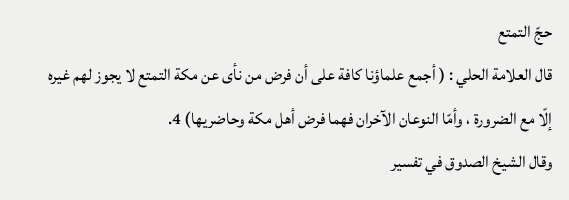حجّ التمتع
قال العلامة الحلي : ( أجمع علماؤنا كافة على أن فرض من نأى عن مكة التمتع لا يجوز لهم غيره إلّا مع الضرورة ، وأمّا النوعان الآخران فهما فرض أهل مكة وحاضريها) 4.
وقال الشيخ الصدوق في تفسير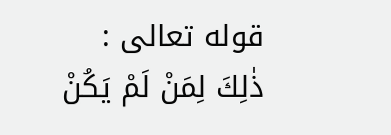قوله تعالى : ذٰلِكَ لِمَنْ لَمْ يَكُنْ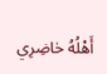أَهْلُهُ حٰاضِرِي